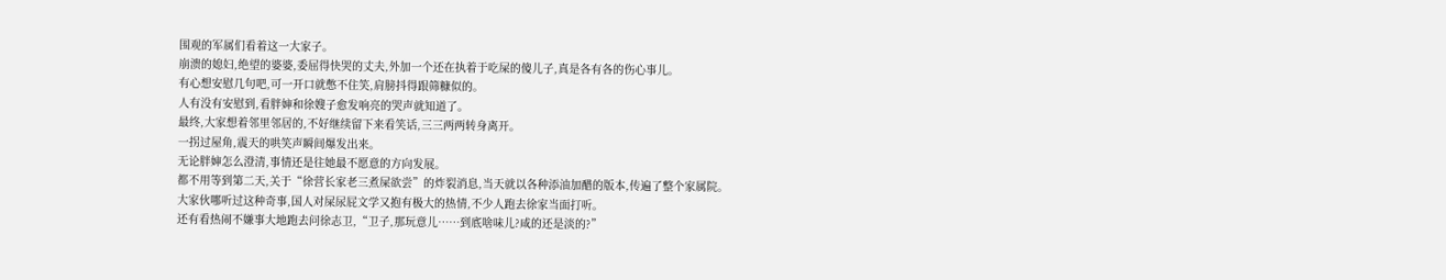围观的军属们看着这一大家子。
崩溃的媳妇,绝望的婆婆,委屈得快哭的丈夫,外加一个还在执着于吃屎的傻儿子,真是各有各的伤心事儿。
有心想安慰几句吧,可一开口就憋不住笑,肩膀抖得跟筛糠似的。
人有没有安慰到,看胖婶和徐嫂子愈发响亮的哭声就知道了。
最终,大家想着邻里邻居的,不好继续留下来看笑话,三三两两转身离开。
一拐过屋角,震天的哄笑声瞬间爆发出来。
无论胖婶怎么澄清,事情还是往她最不愿意的方向发展。
都不用等到第二天,关于“徐营长家老三煮屎欲尝”的炸裂消息,当天就以各种添油加醋的版本,传遍了整个家属院。
大家伙哪听过这种奇事,国人对屎尿屁文学又抱有极大的热情,不少人跑去徐家当面打听。
还有看热闹不嫌事大地跑去问徐志卫,“卫子,那玩意儿……到底啥味儿?咸的还是淡的?”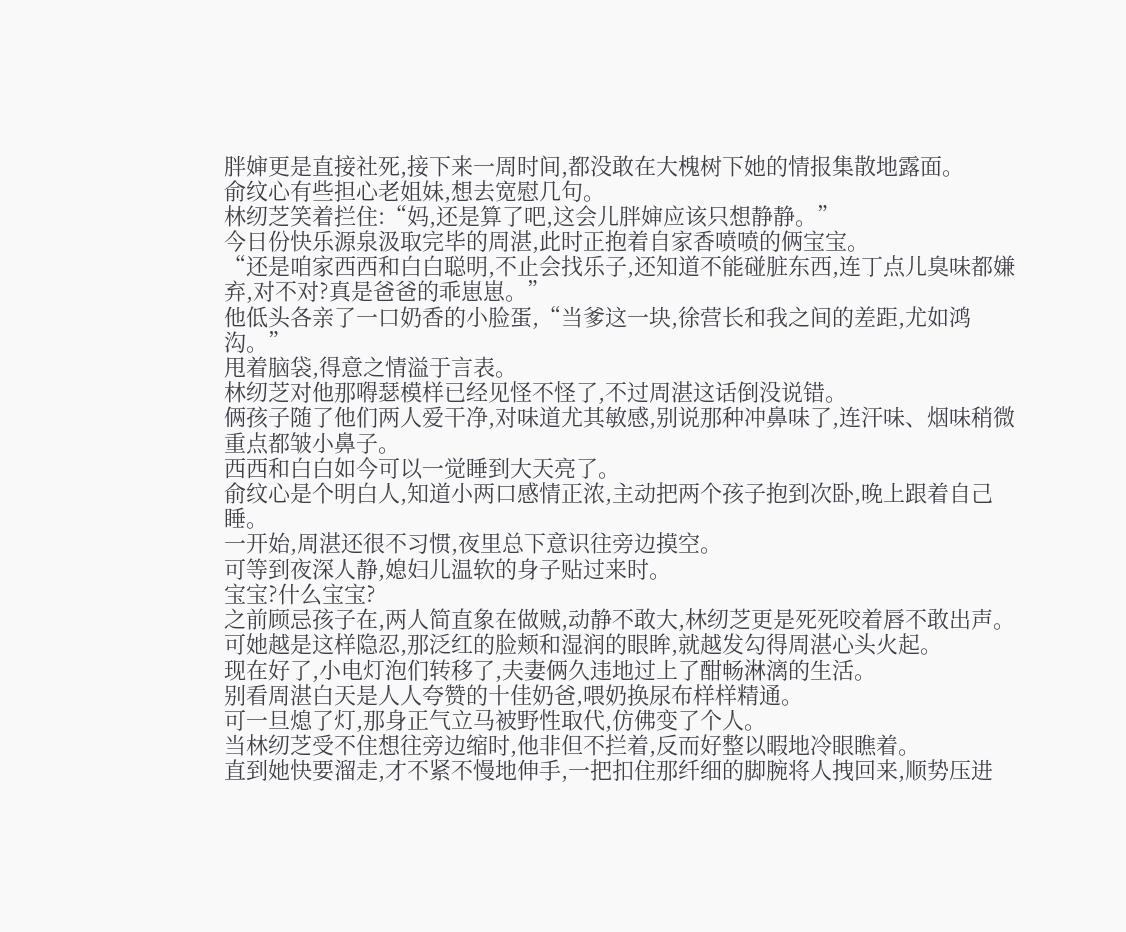胖婶更是直接社死,接下来一周时间,都没敢在大槐树下她的情报集散地露面。
俞纹心有些担心老姐妹,想去宽慰几句。
林纫芝笑着拦住:“妈,还是算了吧,这会儿胖婶应该只想静静。”
今日份快乐源泉汲取完毕的周湛,此时正抱着自家香喷喷的俩宝宝。
“还是咱家西西和白白聪明,不止会找乐子,还知道不能碰脏东西,连丁点儿臭味都嫌弃,对不对?真是爸爸的乖崽崽。”
他低头各亲了一口奶香的小脸蛋,“当爹这一块,徐营长和我之间的差距,尤如鸿沟。”
甩着脑袋,得意之情溢于言表。
林纫芝对他那嘚瑟模样已经见怪不怪了,不过周湛这话倒没说错。
俩孩子随了他们两人爱干净,对味道尤其敏感,别说那种冲鼻味了,连汗味、烟味稍微重点都皱小鼻子。
西西和白白如今可以一觉睡到大天亮了。
俞纹心是个明白人,知道小两口感情正浓,主动把两个孩子抱到次卧,晚上跟着自己睡。
一开始,周湛还很不习惯,夜里总下意识往旁边摸空。
可等到夜深人静,媳妇儿温软的身子贴过来时。
宝宝?什么宝宝?
之前顾忌孩子在,两人简直象在做贼,动静不敢大,林纫芝更是死死咬着唇不敢出声。
可她越是这样隐忍,那泛红的脸颊和湿润的眼眸,就越发勾得周湛心头火起。
现在好了,小电灯泡们转移了,夫妻俩久违地过上了酣畅淋漓的生活。
别看周湛白天是人人夸赞的十佳奶爸,喂奶换尿布样样精通。
可一旦熄了灯,那身正气立马被野性取代,仿佛变了个人。
当林纫芝受不住想往旁边缩时,他非但不拦着,反而好整以暇地冷眼瞧着。
直到她快要溜走,才不紧不慢地伸手,一把扣住那纤细的脚腕将人拽回来,顺势压进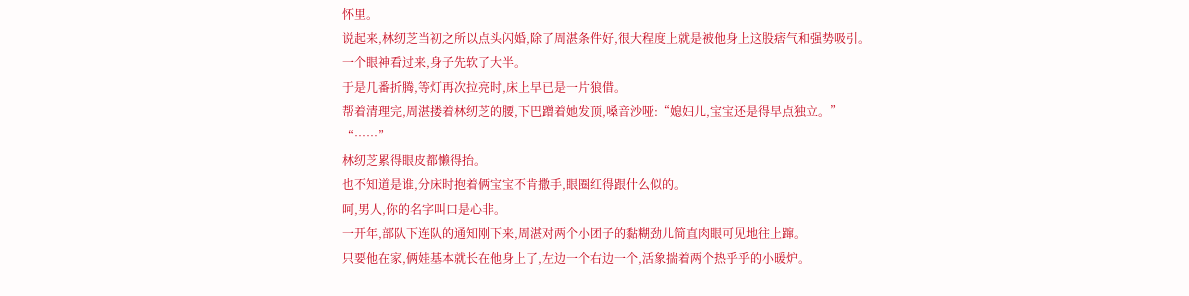怀里。
说起来,林纫芝当初之所以点头闪婚,除了周湛条件好,很大程度上就是被他身上这股痞气和强势吸引。
一个眼神看过来,身子先软了大半。
于是几番折腾,等灯再次拉亮时,床上早已是一片狼借。
帮着清理完,周湛搂着林纫芝的腰,下巴蹭着她发顶,嗓音沙哑:“媳妇儿,宝宝还是得早点独立。”
“……”
林纫芝累得眼皮都懒得抬。
也不知道是谁,分床时抱着俩宝宝不肯撒手,眼圈红得跟什么似的。
呵,男人,你的名字叫口是心非。
一开年,部队下连队的通知刚下来,周湛对两个小团子的黏糊劲儿简直肉眼可见地往上蹿。
只要他在家,俩娃基本就长在他身上了,左边一个右边一个,活象揣着两个热乎乎的小暖炉。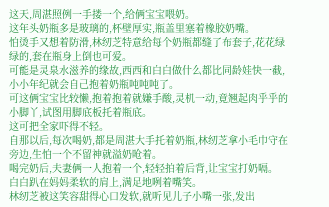这天,周湛照例一手搂一个,给俩宝宝喂奶。
这年头奶瓶多是玻璃的,杯壁厚实,瓶盖里塞着橡胶奶嘴。
怕烫手又想着防滑,林纫芝特意给每个奶瓶都缝了布套子,花花绿绿的,套在瓶身上倒也可爱。
可能是灵泉水滋养的缘故,西西和白白做什么都比同龄娃快一截,小小年纪就会自己抱着奶瓶吨吨吨了。
可这俩宝宝比较懒,抱着抱着就嫌手酸,灵机一动,竟翘起肉乎乎的小脚丫,试图用脚底板托着瓶底。
这可把全家吓得不轻。
自那以后,每次喝奶,都是周湛大手托着奶瓶,林纫芝拿小毛巾守在旁边,生怕一个不留神就溢奶呛着。
喝完奶后,夫妻俩一人抱着一个,轻轻拍着后背,让宝宝打奶嗝。
白白趴在妈妈柔软的肩上,满足地咧着嘴笑。
林纫芝被这笑容甜得心口发软,就听见儿子小嘴一张,发出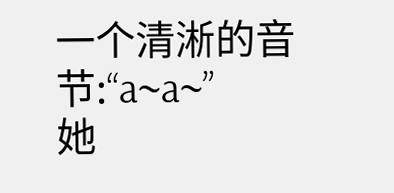一个清淅的音节:“a~a~”
她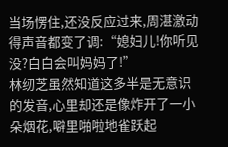当场愣住,还没反应过来,周湛激动得声音都变了调:“媳妇儿!你听见没?白白会叫妈妈了!”
林纫芝虽然知道这多半是无意识的发音,心里却还是像炸开了一小朵烟花,噼里啪啦地雀跃起